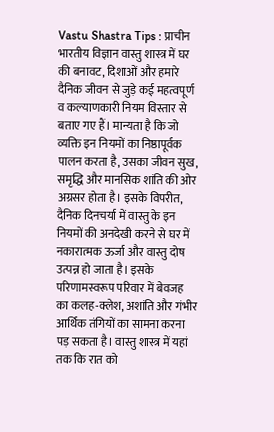Vastu Shastra Tips : प्राचीन भारतीय विज्ञान वास्तु शास्त्र में घर की बनावट, दिशाओं और हमारे दैनिक जीवन से जुड़े कई महत्वपूर्ण व कल्याणकारी नियम विस्तार से बताए गए हैं। मान्यता है कि जो व्यक्ति इन नियमों का निष्ठापूर्वक पालन करता है, उसका जीवन सुख, समृद्धि और मानसिक शांति की ओर अग्रसर होता है। इसके विपरीत, दैनिक दिनचर्या में वास्तु के इन नियमों की अनदेखी करने से घर में नकारात्मक ऊर्जा और वास्तु दोष उत्पन्न हो जाता है। इसके परिणामस्वरूप परिवार में बेवजह का कलह-क्लेश, अशांति और गंभीर आर्थिक तंगियों का सामना करना पड़ सकता है। वास्तु शास्त्र में यहां तक कि रात को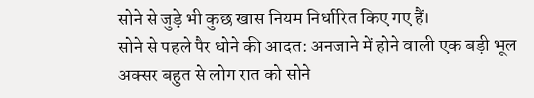सोने से जुड़े भी कुछ खास नियम निर्धारित किए गए हैं।
सोने से पहले पैर धोने की आदत: अनजाने में होने वाली एक बड़ी भूल
अक्सर बहुत से लोग रात को सोने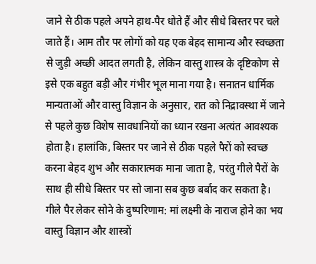जाने से ठीक पहले अपने हाथ-पैर धोते हैं और सीधे बिस्तर पर चले जाते हैं। आम तौर पर लोगों को यह एक बेहद सामान्य और स्वच्छता से जुड़ी अच्छी आदत लगती है, लेकिन वास्तु शास्त्र के दृष्टिकोण से इसे एक बहुत बड़ी और गंभीर भूल माना गया है। सनातन धार्मिक मान्यताओं और वास्तु विज्ञान के अनुसार, रात को निद्रावस्था में जाने से पहले कुछ विशेष सावधानियों का ध्यान रखना अत्यंत आवश्यक होता है। हालांकि, बिस्तर पर जाने से ठीक पहले पैरों को स्वच्छ करना बेहद शुभ और सकारात्मक माना जाता है, परंतु गीले पैरों के साथ ही सीधे बिस्तर पर सो जाना सब कुछ बर्बाद कर सकता है।
गीले पैर लेकर सोने के दुष्परिणाम: मां लक्ष्मी के नाराज होने का भय
वास्तु विज्ञान और शास्त्रों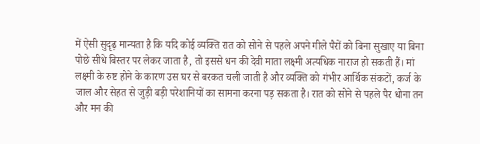में ऐसी सुदृढ़ मान्यता है कि यदि कोई व्यक्ति रात को सोने से पहले अपने गीले पैरों को बिना सुखाए या बिना पोछे सीधे बिस्तर पर लेकर जाता है, तो इससे धन की देवी माता लक्ष्मी अत्यधिक नाराज हो सकती हैं। मां लक्ष्मी के रुष्ट होने के कारण उस घर से बरकत चली जाती है और व्यक्ति को गंभीर आर्थिक संकटों, कर्ज के जाल और सेहत से जुड़ी बड़ी परेशानियों का सामना करना पड़ सकता है। रात को सोने से पहले पैर धोना तन और मन की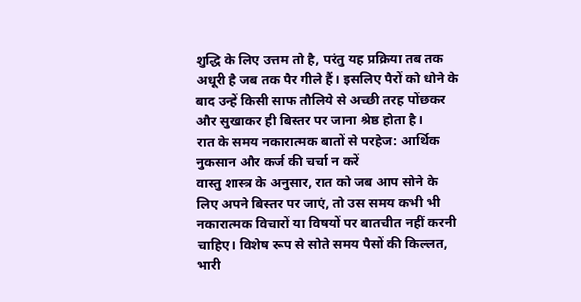शुद्धि के लिए उत्तम तो है, परंतु यह प्रक्रिया तब तक अधूरी है जब तक पैर गीले हैं। इसलिए पैरों को धोने के बाद उन्हें किसी साफ तौलिये से अच्छी तरह पोंछकर और सुखाकर ही बिस्तर पर जाना श्रेष्ठ होता है।
रात के समय नकारात्मक बातों से परहेज: आर्थिक नुकसान और कर्ज की चर्चा न करें
वास्तु शास्त्र के अनुसार, रात को जब आप सोने के लिए अपने बिस्तर पर जाएं, तो उस समय कभी भी नकारात्मक विचारों या विषयों पर बातचीत नहीं करनी चाहिए। विशेष रूप से सोते समय पैसों की किल्लत, भारी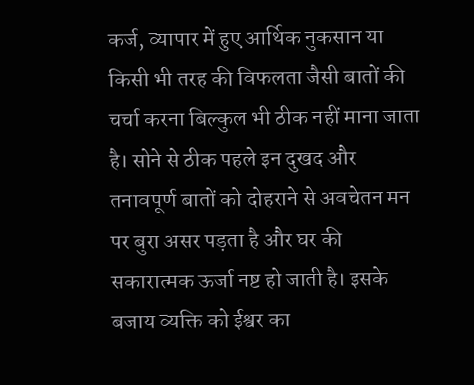कर्ज, व्यापार में हुए आर्थिक नुकसान या किसी भी तरह की विफलता जैसी बातों की चर्चा करना बिल्कुल भी ठीक नहीं माना जाता है। सोने से ठीक पहले इन दुखद और तनावपूर्ण बातों को दोहराने से अवचेतन मन पर बुरा असर पड़ता है और घर की सकारात्मक ऊर्जा नष्ट हो जाती है। इसके बजाय व्यक्ति को ईश्वर का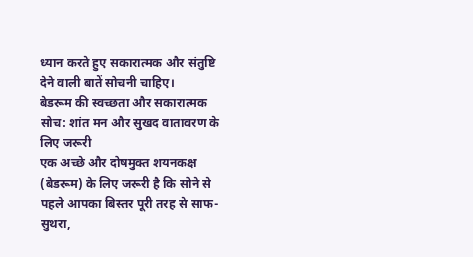ध्यान करते हुए सकारात्मक और संतुष्टि देने वाली बातें सोचनी चाहिए।
बेडरूम की स्वच्छता और सकारात्मक सोच: शांत मन और सुखद वातावरण के लिए जरूरी
एक अच्छे और दोषमुक्त शयनकक्ष (बेडरूम) के लिए जरूरी है कि सोने से पहले आपका बिस्तर पूरी तरह से साफ-सुथरा,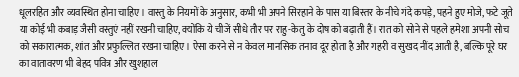धूलरहित और व्यवस्थित होना चाहिए। वास्तु के नियमों के अनुसार, कभी भी अपने सिरहाने के पास या बिस्तर के नीचे गंदे कपड़े, पहने हुए मोजे, फटे जूते या कोई भी कबाड़ जैसी वस्तुएं नहीं रखनी चाहिए, क्योंकि ये चीजें सीधे तौर पर राहु-केतु के दोष को बढ़ाती हैं। रात को सोने से पहले हमेशा अपनी सोच को सकारात्मक, शांत और प्रफुल्लित रखना चाहिए। ऐसा करने से न केवल मानसिक तनाव दूर होता है और गहरी व सुखद नींद आती है, बल्कि पूरे घर का वातावरण भी बेहद पवित्र और खुशहाल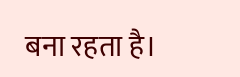बना रहता है।